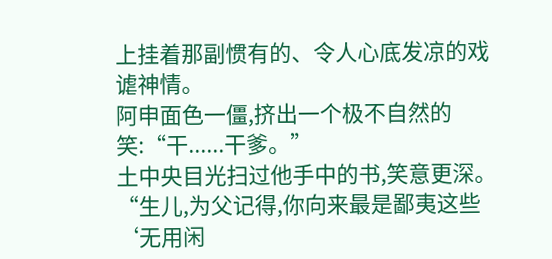上挂着那副惯有的、令人心底发凉的戏谑神情。
阿申面色一僵,挤出一个极不自然的笑:“干......干爹。”
土中央目光扫过他手中的书,笑意更深。
“生儿,为父记得,你向来最是鄙夷这些‘无用闲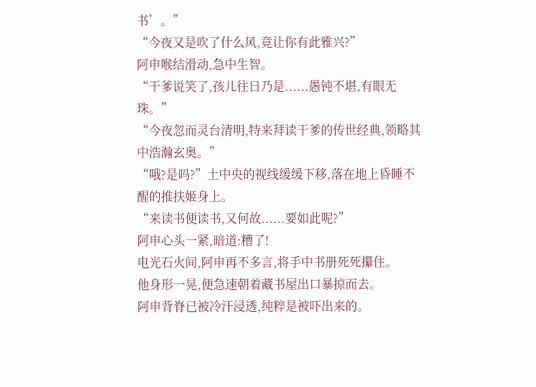书’。”
“今夜又是吹了什么风,竟让你有此雅兴?”
阿申喉结滑动,急中生智。
“干爹说笑了,孩儿往日乃是......愚钝不堪,有眼无珠。”
“今夜忽而灵台清明,特来拜读干爹的传世经典,领略其中浩瀚玄奥。”
“哦?是吗?”土中央的视线缓缓下移,落在地上昏睡不醒的推扶姬身上。
“来读书便读书,又何故......要如此呢?”
阿申心头一紧,暗道:糟了!
电光石火间,阿申再不多言,将手中书册死死攥住。
他身形一晃,便急速朝着藏书屋出口暴掠而去。
阿申背脊已被冷汗浸透,纯粹是被吓出来的。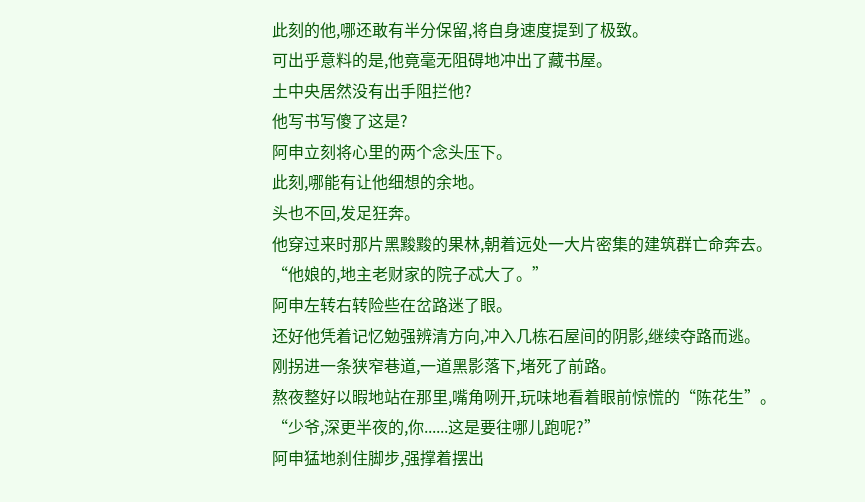此刻的他,哪还敢有半分保留,将自身速度提到了极致。
可出乎意料的是,他竟毫无阻碍地冲出了藏书屋。
土中央居然没有出手阻拦他?
他写书写傻了这是?
阿申立刻将心里的两个念头压下。
此刻,哪能有让他细想的余地。
头也不回,发足狂奔。
他穿过来时那片黑黢黢的果林,朝着远处一大片密集的建筑群亡命奔去。
“他娘的,地主老财家的院子忒大了。”
阿申左转右转险些在岔路迷了眼。
还好他凭着记忆勉强辨清方向,冲入几栋石屋间的阴影,继续夺路而逃。
刚拐进一条狭窄巷道,一道黑影落下,堵死了前路。
熬夜整好以暇地站在那里,嘴角咧开,玩味地看着眼前惊慌的“陈花生”。
“少爷,深更半夜的,你......这是要往哪儿跑呢?”
阿申猛地刹住脚步,强撑着摆出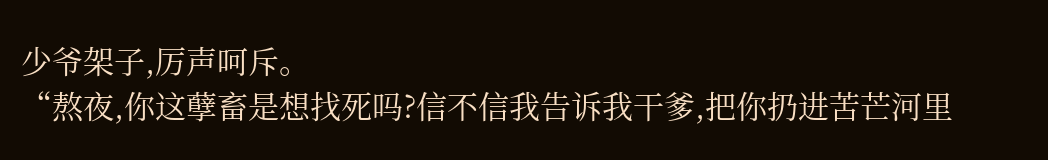少爷架子,厉声呵斥。
“熬夜,你这孽畜是想找死吗?信不信我告诉我干爹,把你扔进苦芒河里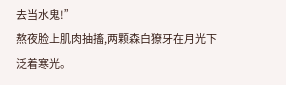去当水鬼!”
熬夜脸上肌肉抽搐,两颗森白獠牙在月光下泛着寒光。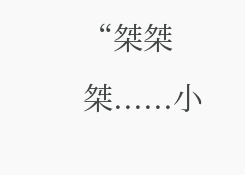“桀桀桀......小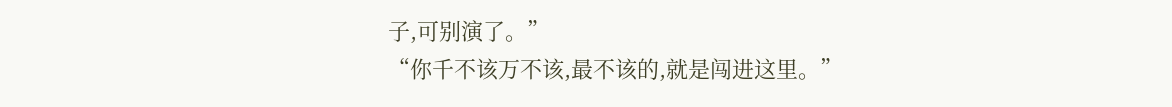子,可别演了。”
“你千不该万不该,最不该的,就是闯进这里。”